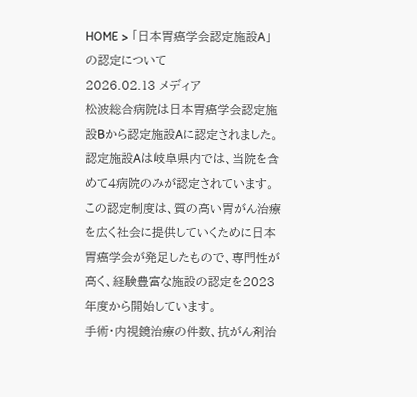HOME > 「日本胃癌学会認定施設A」の認定について
2026.02.13 メディア
松波総合病院は日本胃癌学会認定施設Bから認定施設Aに認定されました。
認定施設Aは岐阜県内では、当院を含めて4病院のみが認定されています。
この認定制度は、質の高い胃がん治療を広く社会に提供していくために日本胃癌学会が発足したもので、専門性が高く、経験豊富な施設の認定を2023年度から開始しています。
手術・内視鏡治療の件数、抗がん剤治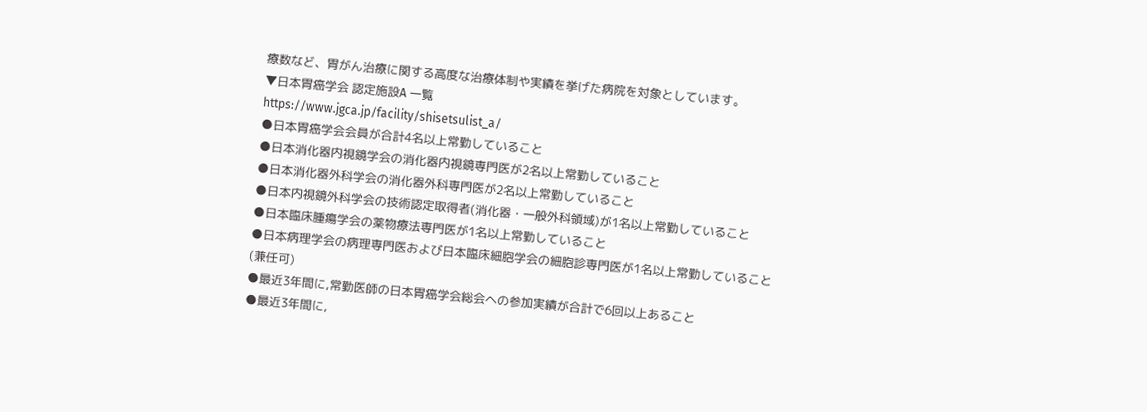療数など、胃がん治療に関する高度な治療体制や実績を挙げた病院を対象としています。
▼日本胃癌学会 認定施設A 一覧
https://www.jgca.jp/facility/shisetsulist_a/
●日本胃癌学会会員が合計4名以上常勤していること
●日本消化器内視鏡学会の消化器内視鏡専門医が2名以上常勤していること
●日本消化器外科学会の消化器外科専門医が2名以上常勤していること
●日本内視鏡外科学会の技術認定取得者(消化器・一般外科領域)が1名以上常勤していること
●日本臨床腫瘍学会の薬物療法専門医が1名以上常勤していること
●日本病理学会の病理専門医および日本臨床細胞学会の細胞診専門医が1名以上常勤していること(兼任可)
●最近3年間に,常勤医師の日本胃癌学会総会への参加実績が合計で6回以上あること
●最近3年間に,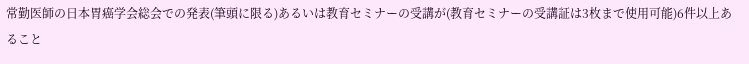常勤医師の日本胃癌学会総会での発表(筆頭に限る)あるいは教育セミナーの受講が(教育セミナーの受講証は3枚まで使用可能)6件以上あること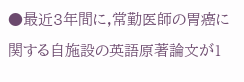●最近3年間に,常勤医師の胃癌に関する自施設の英語原著論文が1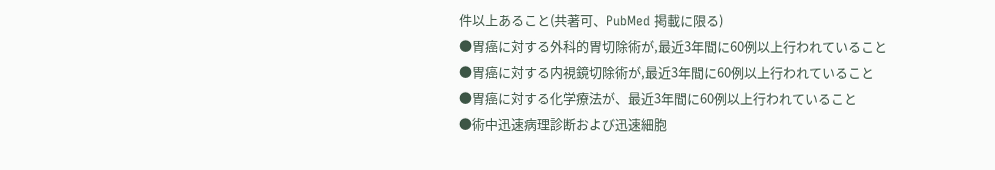件以上あること(共著可、PubMed 掲載に限る)
●胃癌に対する外科的胃切除術が,最近3年間に60例以上行われていること
●胃癌に対する内視鏡切除術が,最近3年間に60例以上行われていること
●胃癌に対する化学療法が、最近3年間に60例以上行われていること
●術中迅速病理診断および迅速細胞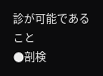診が可能であること
●剖検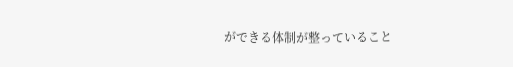ができる体制が整っていること